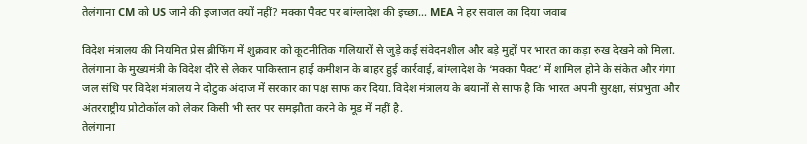तेलंगाना CM को US जाने की इजाजत क्यों नहीं? मक्का पैक्ट पर बांग्लादेश की इच्छा… MEA ने हर सवाल का दिया जवाब

विदेश मंत्रालय की नियमित प्रेस ब्रीफिंग में शुक्रवार को कूटनीतिक गलियारों से जुड़े कई संवेदनशील और बड़े मुद्दों पर भारत का कड़ा रुख देखने को मिला. तेलंगाना के मुख्यमंत्री के विदेश दौरे से लेकर पाकिस्तान हाई कमीशन के बाहर हुई कार्रवाई, बांग्लादेश के ‘मक्का पैक्ट’ में शामिल होने के संकेत और गंगा जल संधि पर विदेश मंत्रालय ने दोटुक अंदाज में सरकार का पक्ष साफ कर दिया. विदेश मंत्रालय के बयानों से साफ है कि भारत अपनी सुरक्षा, संप्रभुता और अंतरराष्ट्रीय प्रोटोकॉल को लेकर किसी भी स्तर पर समझौता करने के मूड में नहीं है.
तेलंगाना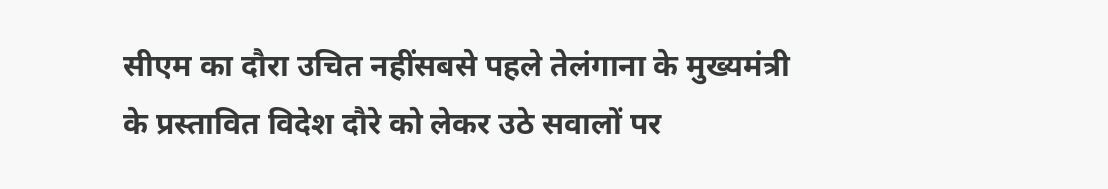सीएम का दौरा उचित नहींसबसे पहले तेलंगाना के मुख्यमंत्री के प्रस्तावित विदेश दौरे को लेकर उठे सवालों पर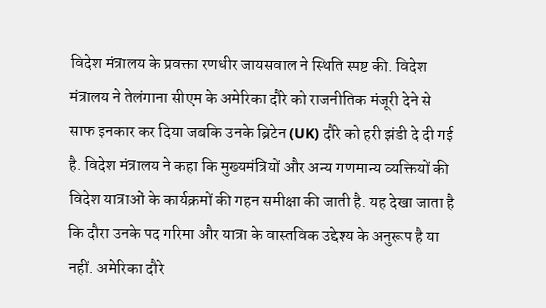विदेश मंत्रालय के प्रवक्ता रणधीर जायसवाल ने स्थिति स्पष्ट की. विदेश मंत्रालय ने तेलंगाना सीएम के अमेरिका दौरे को राजनीतिक मंजूरी देने से साफ इनकार कर दिया जबकि उनके ब्रिटेन (UK) दौरे को हरी झंडी दे दी गई है. विदेश मंत्रालय ने कहा कि मुख्यमंत्रियों और अन्य गणमान्य व्यक्तियों की विदेश यात्राओं के कार्यक्रमों की गहन समीक्षा की जाती है. यह देखा जाता है कि दौरा उनके पद गरिमा और यात्रा के वास्तविक उद्देश्य के अनुरूप है या नहीं. अमेरिका दौरे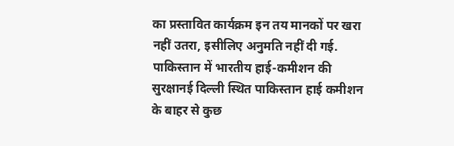का प्रस्तावित कार्यक्रम इन तय मानकों पर खरा नहीं उतरा, इसीलिए अनुमति नहीं दी गई.
पाकिस्तान में भारतीय हाई-कमीशन की सुरक्षानई दिल्ली स्थित पाकिस्तान हाई कमीशन के बाहर से कुछ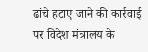ढांचे हटाए जाने की कार्रवाई पर विदेश मंत्रालय के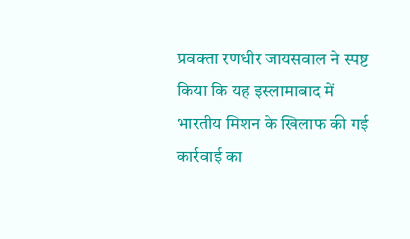प्रवक्ता रणधीर जायसवाल ने स्पष्ट किया कि यह इस्लामाबाद में भारतीय मिशन के खिलाफ की गई कार्रवाई का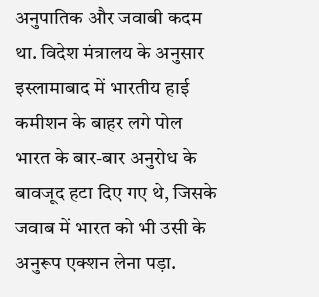अनुपातिक और जवाबी कदम था. विदेश मंत्रालय के अनुसार इस्लामाबाद में भारतीय हाई कमीशन के बाहर लगे पोल भारत के बार-बार अनुरोध के बावजूद हटा दिए गए थे, जिसके जवाब में भारत को भी उसी के अनुरूप एक्शन लेना पड़ा.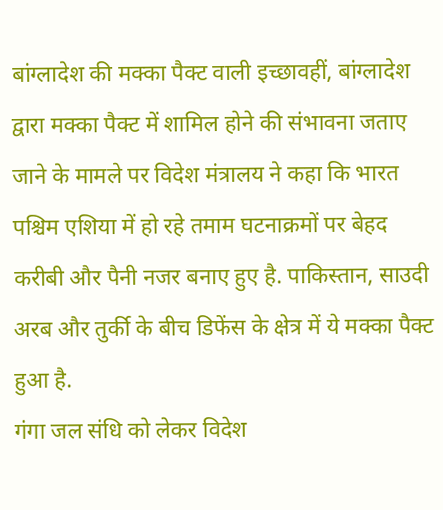बांग्लादेश की मक्का पैक्ट वाली इच्छावहीं, बांग्लादेश द्वारा मक्का पैक्ट में शामिल होने की संभावना जताए जाने के मामले पर विदेश मंत्रालय ने कहा कि भारत पश्चिम एशिया में हो रहे तमाम घटनाक्रमों पर बेहद करीबी और पैनी नजर बनाए हुए है. पाकिस्तान, साउदी अरब और तुर्की के बीच डिफेंस के क्षेत्र में ये मक्का पैक्ट हुआ है.
गंगा जल संधि को लेकर विदेश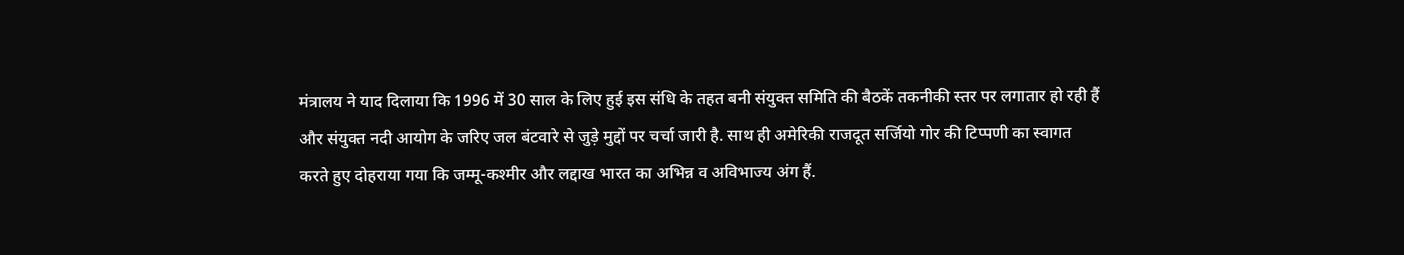मंत्रालय ने याद दिलाया कि 1996 में 30 साल के लिए हुई इस संधि के तहत बनी संयुक्त समिति की बैठकें तकनीकी स्तर पर लगातार हो रही हैं और संयुक्त नदी आयोग के जरिए जल बंटवारे से जुड़े मुद्दों पर चर्चा जारी है. साथ ही अमेरिकी राजदूत सर्जियो गोर की टिप्पणी का स्वागत करते हुए दोहराया गया कि जम्मू-कश्मीर और लद्दाख भारत का अभिन्न व अविभाज्य अंग हैं.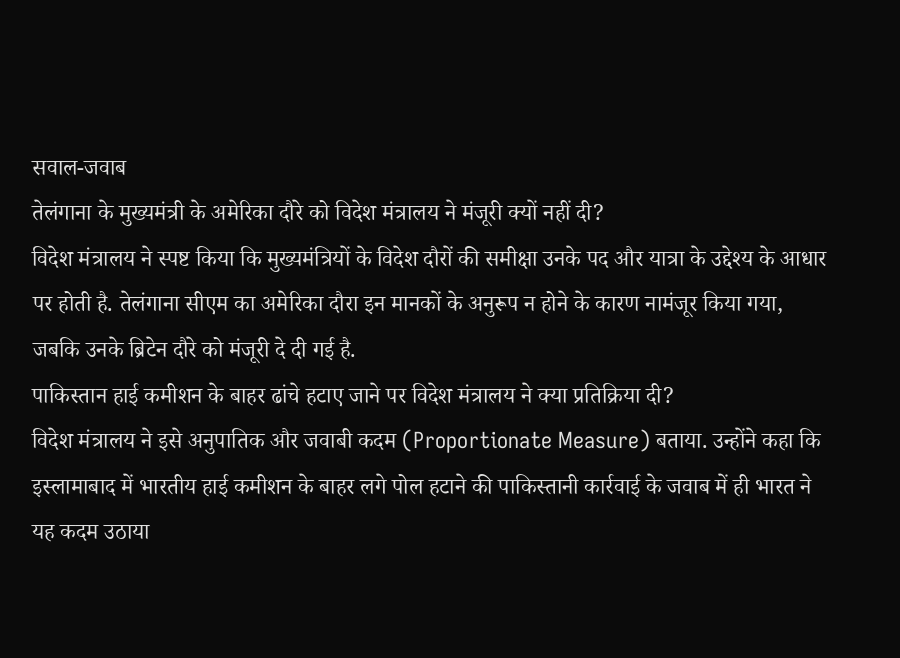सवाल-जवाब
तेलंगाना के मुख्यमंत्री के अमेरिका दौरे को विदेश मंत्रालय ने मंजूरी क्यों नहीं दी?
विदेश मंत्रालय ने स्पष्ट किया कि मुख्यमंत्रियों के विदेश दौरों की समीक्षा उनके पद और यात्रा के उद्देश्य के आधार पर होती है. तेलंगाना सीएम का अमेरिका दौरा इन मानकों के अनुरूप न होने के कारण नामंजूर किया गया, जबकि उनके ब्रिटेन दौरे को मंजूरी दे दी गई है.
पाकिस्तान हाई कमीशन के बाहर ढांचे हटाए जाने पर विदेश मंत्रालय ने क्या प्रतिक्रिया दी?
विदेश मंत्रालय ने इसे अनुपातिक और जवाबी कदम (Proportionate Measure) बताया. उन्होंने कहा कि इस्लामाबाद में भारतीय हाई कमीशन के बाहर लगे पोल हटाने की पाकिस्तानी कार्रवाई के जवाब में ही भारत ने यह कदम उठाया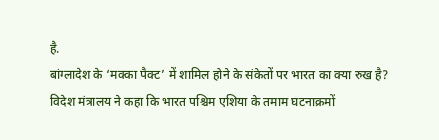है.
बांग्लादेश के ‘मक्का पैक्ट’ में शामिल होने के संकेतों पर भारत का क्या रुख है?
विदेश मंत्रालय ने कहा कि भारत पश्चिम एशिया के तमाम घटनाक्रमों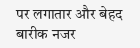पर लगातार और बेहद बारीक नजर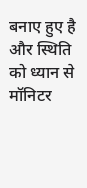बनाए हुए है और स्थिति को ध्यान से मॉनिटर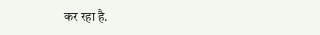कर रहा है.